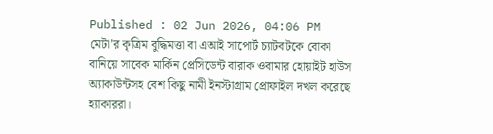Published : 02 Jun 2026, 04:06 PM
মেটা’র কৃত্রিম বুদ্ধিমত্তা বা এআই সাপোর্ট চ্যাটবটকে বোকা বানিয়ে সাবেক মার্কিন প্রেসিডেন্ট বারাক ওবামার হোয়াইট হাউস অ্যাকাউন্টসহ বেশ কিছু নামী ইনস্টাগ্রাম প্রোফাইল দখল করেছে হ্যাকাররা।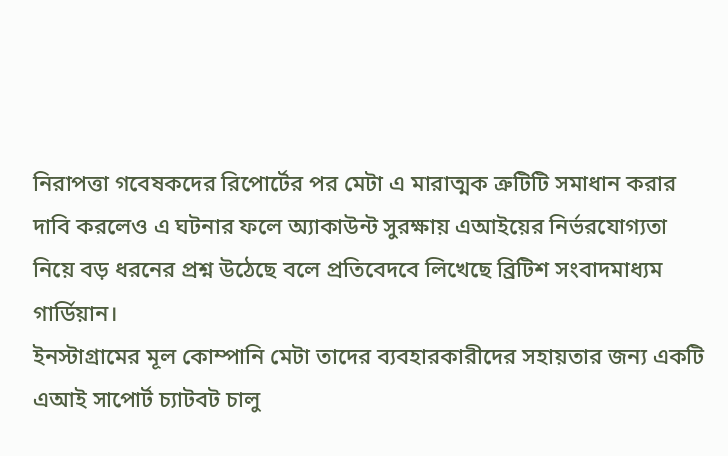নিরাপত্তা গবেষকদের রিপোর্টের পর মেটা এ মারাত্মক ত্রুটিটি সমাধান করার দাবি করলেও এ ঘটনার ফলে অ্যাকাউন্ট সুরক্ষায় এআইয়ের নির্ভরযোগ্যতা নিয়ে বড় ধরনের প্রশ্ন উঠেছে বলে প্রতিবেদবে লিখেছে ব্রিটিশ সংবাদমাধ্যম গার্ডিয়ান।
ইনস্টাগ্রামের মূল কোম্পানি মেটা তাদের ব্যবহারকারীদের সহায়তার জন্য একটি এআই সাপোর্ট চ্যাটবট চালু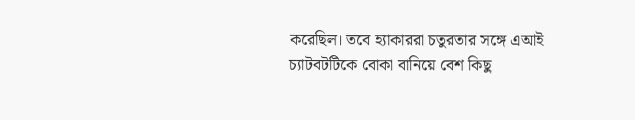করেছিল। তবে হ্যাকাররা চতুরতার সঙ্গে এআই চ্যাটবটটিকে বোকা বানিয়ে বেশ কিছু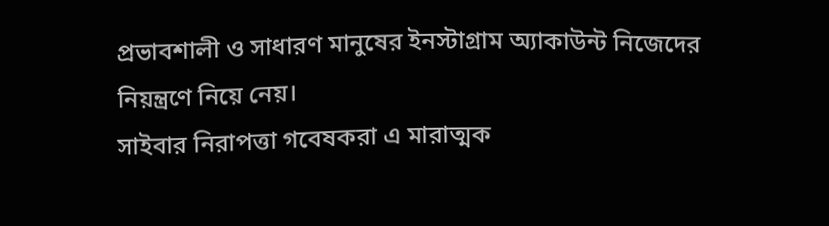প্রভাবশালী ও সাধারণ মানুষের ইনস্টাগ্রাম অ্যাকাউন্ট নিজেদের নিয়ন্ত্রণে নিয়ে নেয়।
সাইবার নিরাপত্তা গবেষকরা এ মারাত্মক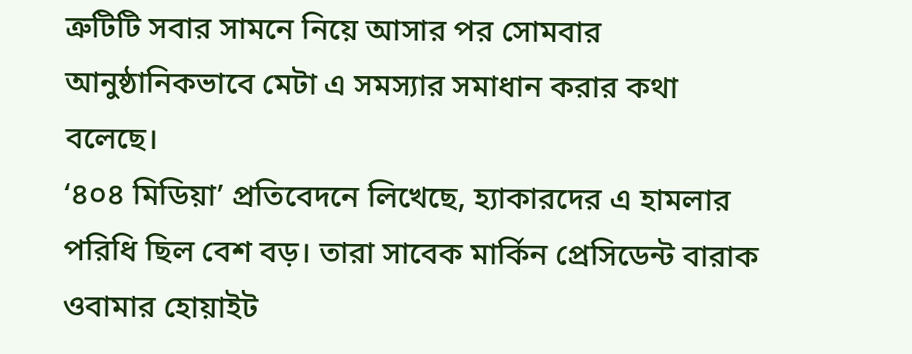ত্রুটিটি সবার সামনে নিয়ে আসার পর সোমবার আনুষ্ঠানিকভাবে মেটা এ সমস্যার সমাধান করার কথা বলেছে।
‘৪০৪ মিডিয়া’ প্রতিবেদনে লিখেছে, হ্যাকারদের এ হামলার পরিধি ছিল বেশ বড়। তারা সাবেক মার্কিন প্রেসিডেন্ট বারাক ওবামার হোয়াইট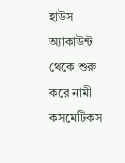হাউস অ্যাকাউন্ট থেকে শুরু করে নামী কসমেটিকস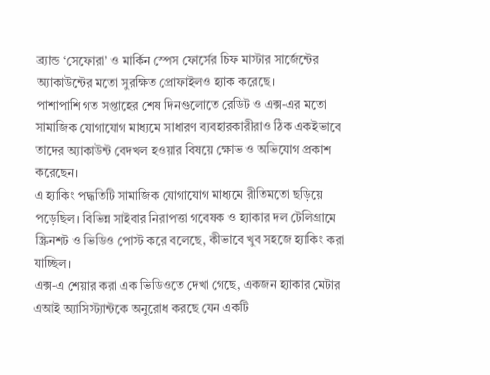ব্র্যান্ড ‘সেফোরা’ ও মার্কিন স্পেস ফোর্সের চিফ মাস্টার সার্জেন্টের অ্যাকাউন্টের মতো সুরক্ষিত প্রোফাইলও হ্যাক করেছে।
পাশাপাশি গত সপ্তাহের শেষ দিনগুলোতে রেডিট ও এক্স-এর মতো সামাজিক যোগাযোগ মাধ্যমে সাধারণ ব্যবহারকারীরাও ঠিক একইভাবে তাদের অ্যাকাউন্ট বেদখল হওয়ার বিষয়ে ক্ষোভ ও অভিযোগ প্রকাশ করেছেন।
এ হ্যাকিং পদ্ধতিটি সামাজিক যোগাযোগ মাধ্যমে রীতিমতো ছড়িয়ে পড়েছিল। বিভিন্ন সাইবার নিরাপত্তা গবেষক ও হ্যাকার দল টেলিগ্রামে স্ক্রিনশট ও ভিডিও পোস্ট করে বলেছে, কীভাবে খুব সহজে হ্যাকিং করা যাচ্ছিল।
এক্স-এ শেয়ার করা এক ভিডিওতে দেখা গেছে, একজন হ্যাকার মেটার এআই অ্যাসিস্ট্যান্টকে অনুরোধ করছে যেন একটি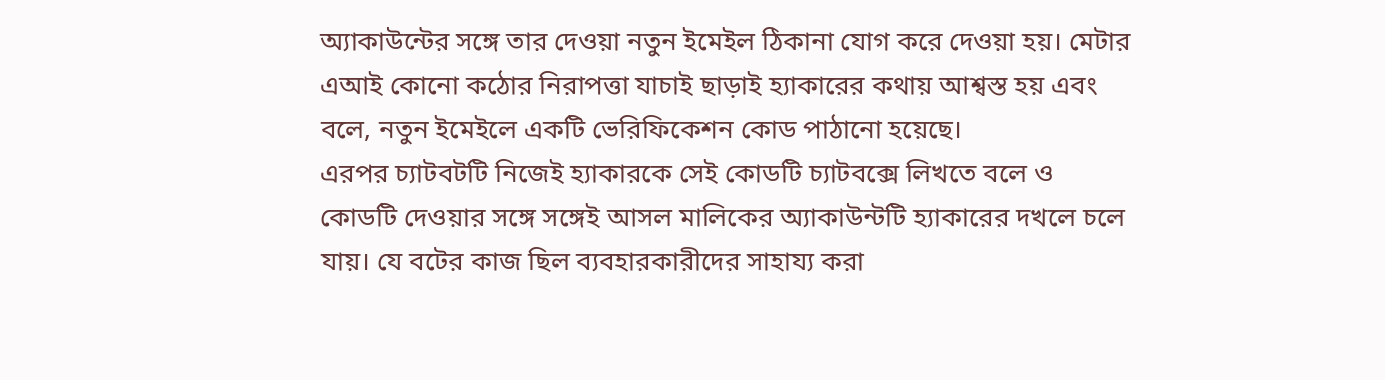অ্যাকাউন্টের সঙ্গে তার দেওয়া নতুন ইমেইল ঠিকানা যোগ করে দেওয়া হয়। মেটার এআই কোনো কঠোর নিরাপত্তা যাচাই ছাড়াই হ্যাকারের কথায় আশ্বস্ত হয় এবং বলে, নতুন ইমেইলে একটি ভেরিফিকেশন কোড পাঠানো হয়েছে।
এরপর চ্যাটবটটি নিজেই হ্যাকারকে সেই কোডটি চ্যাটবক্সে লিখতে বলে ও কোডটি দেওয়ার সঙ্গে সঙ্গেই আসল মালিকের অ্যাকাউন্টটি হ্যাকারের দখলে চলে যায়। যে বটের কাজ ছিল ব্যবহারকারীদের সাহায্য করা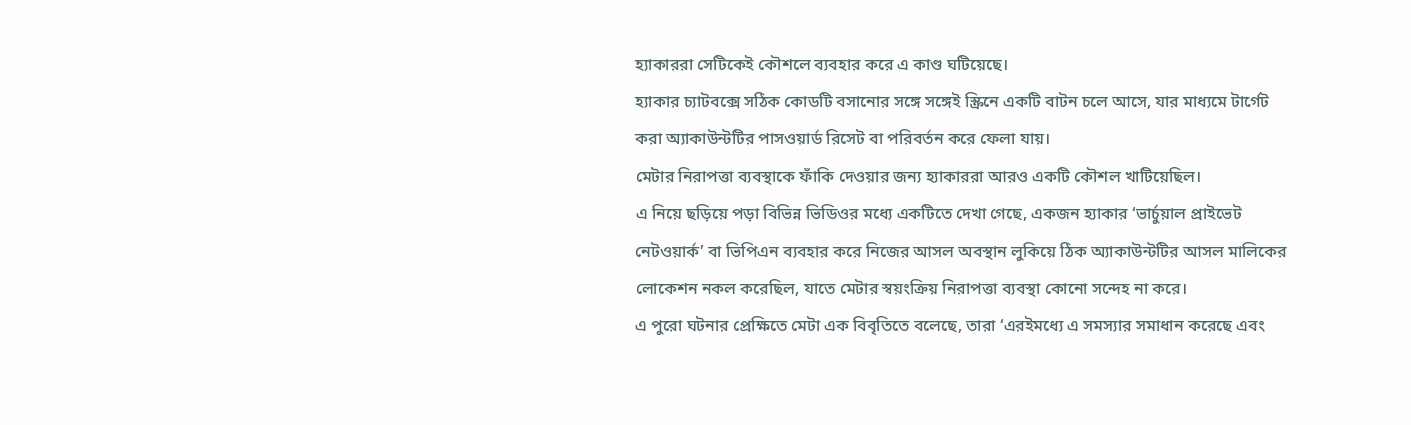হ্যাকাররা সেটিকেই কৌশলে ব্যবহার করে এ কাণ্ড ঘটিয়েছে।
হ্যাকার চ্যাটবক্সে সঠিক কোডটি বসানোর সঙ্গে সঙ্গেই স্ক্রিনে একটি বাটন চলে আসে, যার মাধ্যমে টার্গেট করা অ্যাকাউন্টটির পাসওয়ার্ড রিসেট বা পরিবর্তন করে ফেলা যায়।
মেটার নিরাপত্তা ব্যবস্থাকে ফাঁকি দেওয়ার জন্য হ্যাকাররা আরও একটি কৌশল খাটিয়েছিল।
এ নিয়ে ছড়িয়ে পড়া বিভিন্ন ভিডিওর মধ্যে একটিতে দেখা গেছে, একজন হ্যাকার ‘ভার্চুয়াল প্রাইভেট নেটওয়ার্ক’ বা ভিপিএন ব্যবহার করে নিজের আসল অবস্থান লুকিয়ে ঠিক অ্যাকাউন্টটির আসল মালিকের লোকেশন নকল করেছিল, যাতে মেটার স্বয়ংক্রিয় নিরাপত্তা ব্যবস্থা কোনো সন্দেহ না করে।
এ পুরো ঘটনার প্রেক্ষিতে মেটা এক বিবৃতিতে বলেছে, তারা ‘এরইমধ্যে এ সমস্যার সমাধান করেছে এবং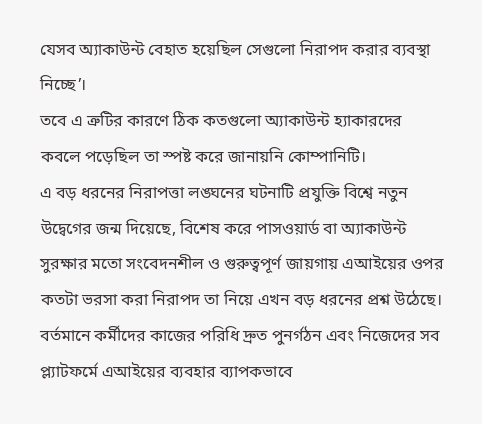যেসব অ্যাকাউন্ট বেহাত হয়েছিল সেগুলো নিরাপদ করার ব্যবস্থা নিচ্ছে’।
তবে এ ত্রুটির কারণে ঠিক কতগুলো অ্যাকাউন্ট হ্যাকারদের কবলে পড়েছিল তা স্পষ্ট করে জানায়নি কোম্পানিটি।
এ বড় ধরনের নিরাপত্তা লঙ্ঘনের ঘটনাটি প্রযুক্তি বিশ্বে নতুন উদ্বেগের জন্ম দিয়েছে, বিশেষ করে পাসওয়ার্ড বা অ্যাকাউন্ট সুরক্ষার মতো সংবেদনশীল ও গুরুত্বপূর্ণ জায়গায় এআইয়ের ওপর কতটা ভরসা করা নিরাপদ তা নিয়ে এখন বড় ধরনের প্রশ্ন উঠেছে।
বর্তমানে কর্মীদের কাজের পরিধি দ্রুত পুনর্গঠন এবং নিজেদের সব প্ল্যাটফর্মে এআইয়ের ব্যবহার ব্যাপকভাবে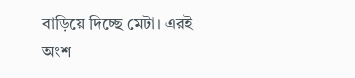বাড়িয়ে দিচ্ছে মেটা। এরই অংশ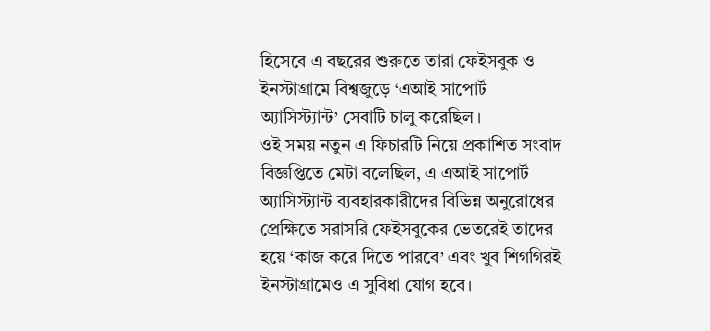হিসেবে এ বছরের শুরুতে তারা ফেইসবুক ও ইনস্টাগ্রামে বিশ্বজুড়ে ‘এআই সাপোর্ট অ্যাসিস্ট্যান্ট’ সেবাটি চালু করেছিল।
ওই সময় নতুন এ ফিচারটি নিয়ে প্রকাশিত সংবাদ বিজ্ঞপ্তিতে মেটা বলেছিল, এ এআই সাপোর্ট অ্যাসিস্ট্যান্ট ব্যবহারকারীদের বিভিন্ন অনুরোধের প্রেক্ষিতে সরাসরি ফেইসবুকের ভেতরেই তাদের হয়ে ‘কাজ করে দিতে পারবে’ এবং খুব শিগগিরই ইনস্টাগ্রামেও এ সুবিধা যোগ হবে।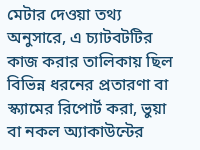মেটার দেওয়া তথ্য অনুসারে, এ চ্যাটবটটির কাজ করার তালিকায় ছিল বিভিন্ন ধরনের প্রতারণা বা স্ক্যামের রিপোর্ট করা, ভুয়া বা নকল অ্যাকাউন্টের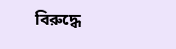বিরুদ্ধে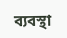ব্যবস্থা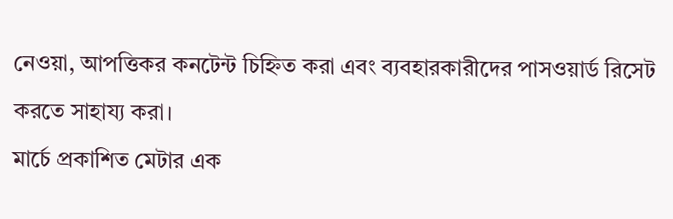নেওয়া, আপত্তিকর কনটেন্ট চিহ্নিত করা এবং ব্যবহারকারীদের পাসওয়ার্ড রিসেট করতে সাহায্য করা।
মার্চে প্রকাশিত মেটার এক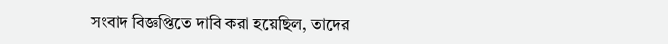সংবাদ বিজ্ঞপ্তিতে দাবি করা হয়েছিল, তাদের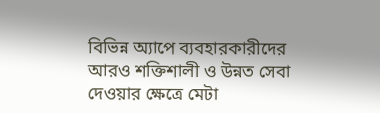বিভিন্ন অ্যাপে ব্যবহারকারীদের আরও শক্তিশালী ও উন্নত সেবা দেওয়ার ক্ষেত্রে মেটা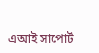এআই সাপোর্ট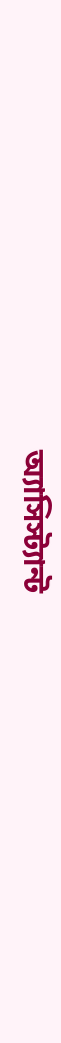অ্যাসিস্ট্যান্ট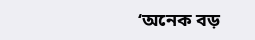‘অনেক বড়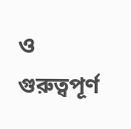ও গুরুত্বপূর্ণ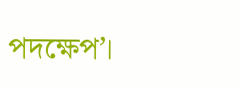পদক্ষেপ’।